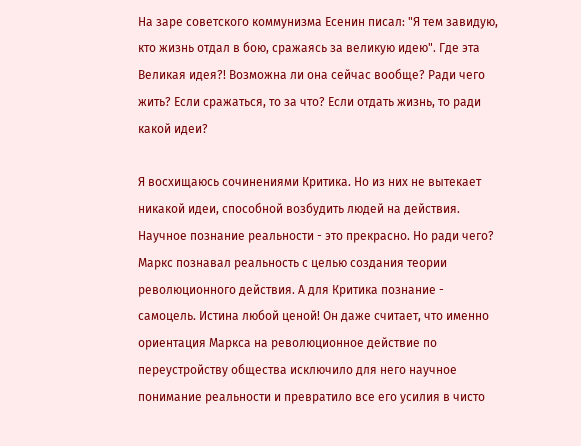На заре советского коммунизма Есенин писал: "Я тем завидую, кто жизнь отдал в бою, сражаясь за великую идею". Где эта Великая идея?! Возможна ли она сейчас вообще? Ради чего жить? Если сражаться, то за что? Если отдать жизнь, то ради какой идеи?

Я восхищаюсь сочинениями Критика. Но из них не вытекает никакой идеи, способной возбудить людей на действия. Научное познание реальности - это прекрасно. Но ради чего? Маркс познавал реальность с целью создания теории революционного действия. А для Критика познание - самоцель. Истина любой ценой! Он даже считает, что именно ориентация Маркса на революционное действие по переустройству общества исключило для него научное понимание реальности и превратило все его усилия в чисто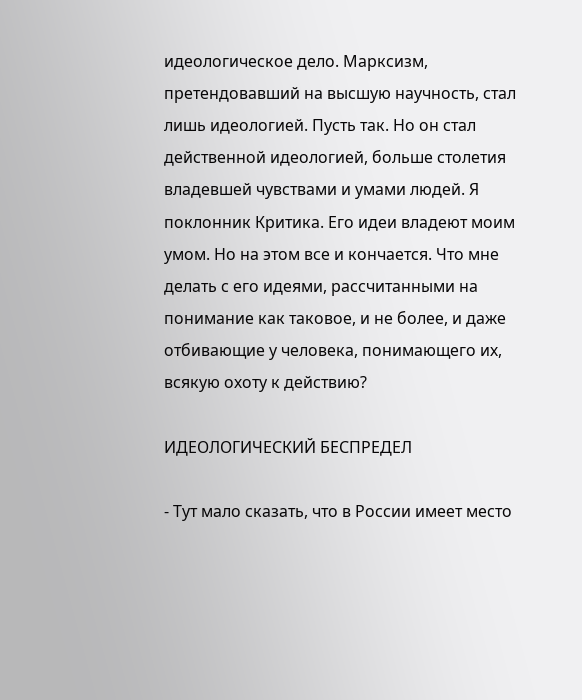идеологическое дело. Марксизм, претендовавший на высшую научность, стал лишь идеологией. Пусть так. Но он стал действенной идеологией, больше столетия владевшей чувствами и умами людей. Я поклонник Критика. Его идеи владеют моим умом. Но на этом все и кончается. Что мне делать с его идеями, рассчитанными на понимание как таковое, и не более, и даже отбивающие у человека, понимающего их, всякую охоту к действию?

ИДЕОЛОГИЧЕСКИЙ БЕСПРЕДЕЛ

- Тут мало сказать, что в России имеет место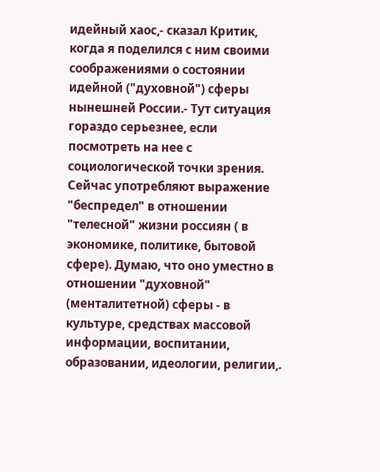идейный хаос,- сказал Критик, когда я поделился с ним своими соображениями о состоянии идейной ("духовной") сферы нынешней России.- Тут ситуация гораздо серьезнее, если посмотреть на нее с социологической точки зрения. Сейчас употребляют выражение "беспредел" в отношении "телесной" жизни россиян ( в экономике, политике, бытовой сфере). Думаю, что оно уместно в отношении "духовной" (менталитетной) сферы - в культуре, средствах массовой информации, воспитании, образовании, идеологии, религии,.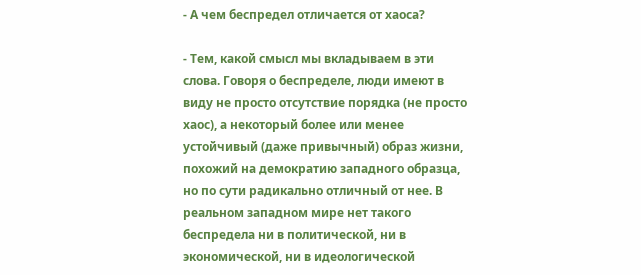- А чем беспредел отличается от хаоса?

- Тем, какой смысл мы вкладываем в эти слова. Говоря о беспределе, люди имеют в виду не просто отсутствие порядка (не просто хаос), а некоторый более или менее устойчивый (даже привычный) образ жизни, похожий на демократию западного образца, но по сути радикально отличный от нее. В реальном западном мире нет такого беспредела ни в политической, ни в экономической, ни в идеологической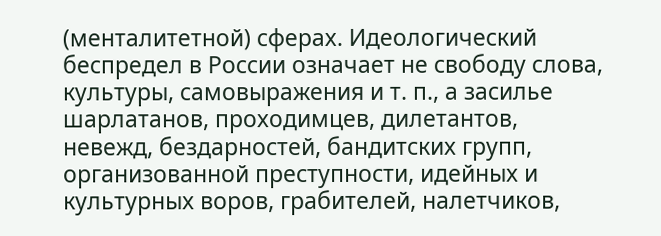(менталитетной) сферах. Идеологический беспредел в России означает не свободу слова, культуры, самовыражения и т. п., а засилье шарлатанов, проходимцев, дилетантов, невежд, бездарностей, бандитских групп, организованной преступности, идейных и культурных воров, грабителей, налетчиков,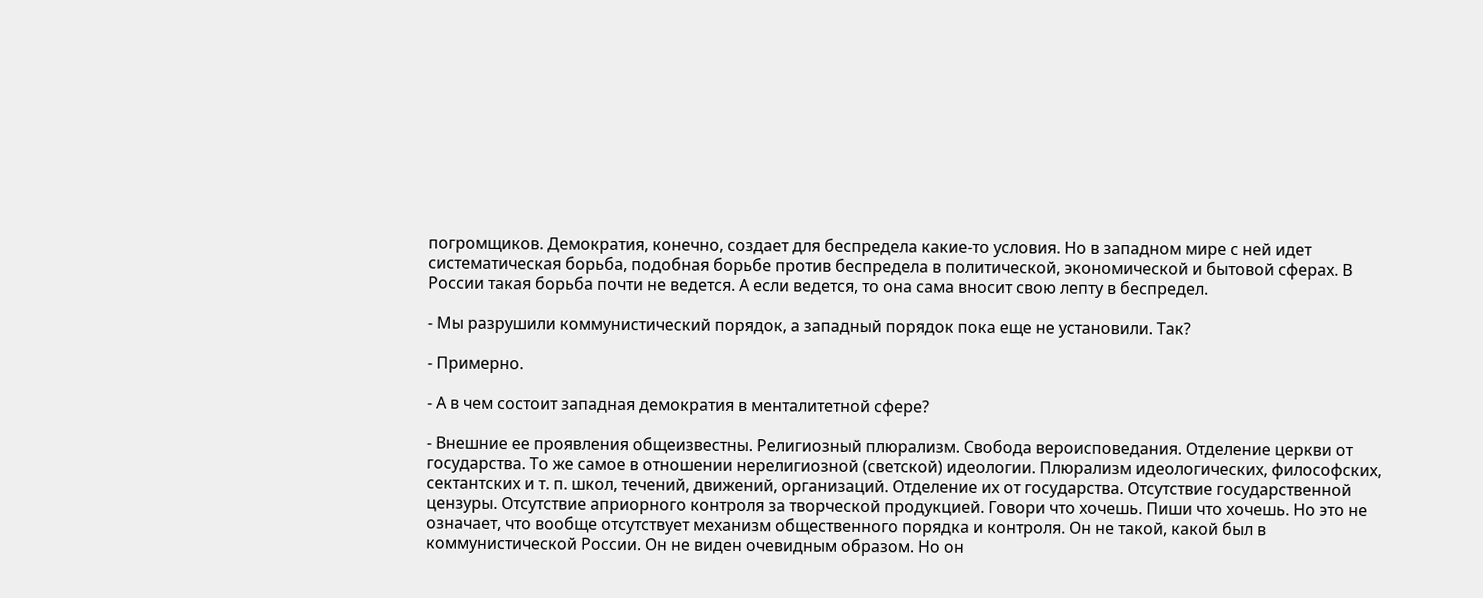погромщиков. Демократия, конечно, создает для беспредела какие-то условия. Но в западном мире с ней идет систематическая борьба, подобная борьбе против беспредела в политической, экономической и бытовой сферах. В России такая борьба почти не ведется. А если ведется, то она сама вносит свою лепту в беспредел.

- Мы разрушили коммунистический порядок, а западный порядок пока еще не установили. Так?

- Примерно.

- А в чем состоит западная демократия в менталитетной сфере?

- Внешние ее проявления общеизвестны. Религиозный плюрализм. Свобода вероисповедания. Отделение церкви от государства. То же самое в отношении нерелигиозной (светской) идеологии. Плюрализм идеологических, философских, сектантских и т. п. школ, течений, движений, организаций. Отделение их от государства. Отсутствие государственной цензуры. Отсутствие априорного контроля за творческой продукцией. Говори что хочешь. Пиши что хочешь. Но это не означает, что вообще отсутствует механизм общественного порядка и контроля. Он не такой, какой был в коммунистической России. Он не виден очевидным образом. Но он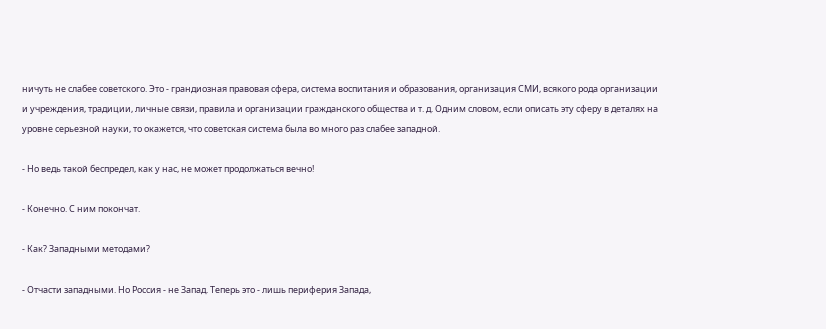ничуть не слабее советского. Это - грандиозная правовая сфера, система воспитания и образования, организация СМИ, всякого рода организации и учреждения, традиции, личные связи, правила и организации гражданского общества и т. д. Одним словом, если описать эту сферу в деталях на уровне серьезной науки, то окажется, что советская система была во много раз слабее западной.

- Но ведь такой беспредел, как у нас, не может продолжаться вечно!

- Конечно. С ним покончат.

- Как? Западными методами?

- Отчасти западными. Но Россия - не Запад. Теперь это - лишь периферия Запада,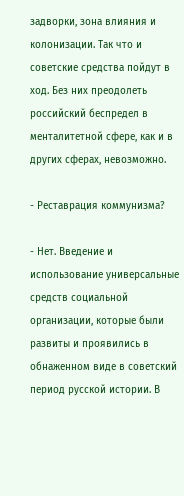задворки, зона влияния и колонизации. Так что и советские средства пойдут в ход. Без них преодолеть российский беспредел в менталитетной сфере, как и в других сферах, невозможно.

- Реставрация коммунизма?

- Нет. Введение и использование универсальные средств социальной организации, которые были развиты и проявились в обнаженном виде в советский период русской истории. В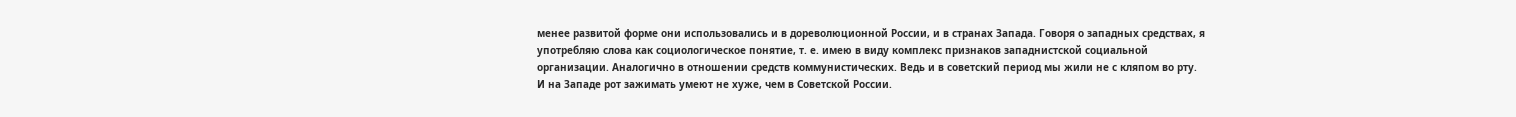менее развитой форме они использовались и в дореволюционной России, и в странах Запада. Говоря о западных средствах, я употребляю слова как социологическое понятие, т. е. имею в виду комплекс признаков западнистской социальной организации. Аналогично в отношении средств коммунистических. Ведь и в советский период мы жили не с кляпом во рту. И на Западе рот зажимать умеют не хуже, чем в Советской России.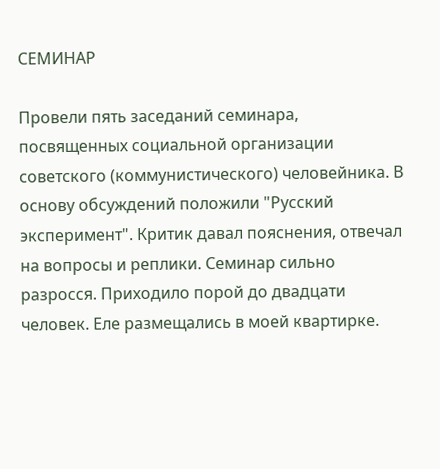СЕМИНАР

Провели пять заседаний семинара, посвященных социальной организации советского (коммунистического) человейника. В основу обсуждений положили "Русский эксперимент". Критик давал пояснения, отвечал на вопросы и реплики. Семинар сильно разросся. Приходило порой до двадцати человек. Еле размещались в моей квартирке.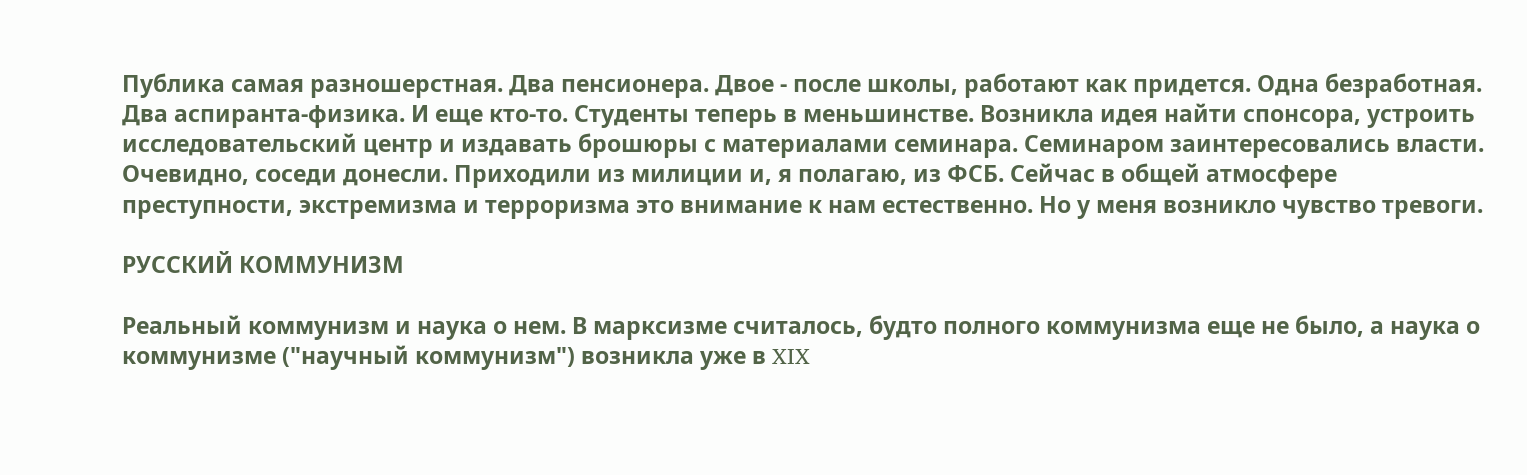Публика самая разношерстная. Два пенсионера. Двое - после школы, работают как придется. Одна безработная. Два аспиранта-физика. И еще кто-то. Студенты теперь в меньшинстве. Возникла идея найти спонсора, устроить исследовательский центр и издавать брошюры с материалами семинара. Семинаром заинтересовались власти. Очевидно, соседи донесли. Приходили из милиции и, я полагаю, из ФСБ. Сейчас в общей атмосфере преступности, экстремизма и терроризма это внимание к нам естественно. Но у меня возникло чувство тревоги.

РУССКИЙ КОММУНИЗМ

Реальный коммунизм и наука о нем. В марксизме считалось, будто полного коммунизма еще не было, а наука о коммунизме ("научный коммунизм") возникла уже в XIX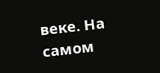веке. На самом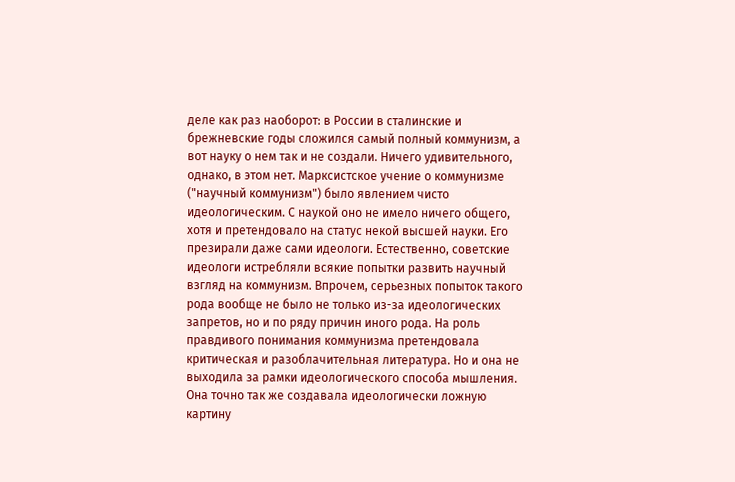деле как раз наоборот: в России в сталинские и брежневские годы сложился самый полный коммунизм, а вот науку о нем так и не создали. Ничего удивительного, однако, в этом нет. Марксистское учение о коммунизме ("научный коммунизм") было явлением чисто идеологическим. С наукой оно не имело ничего общего, хотя и претендовало на статус некой высшей науки. Его презирали даже сами идеологи. Естественно, советские идеологи истребляли всякие попытки развить научный взгляд на коммунизм. Впрочем, серьезных попыток такого рода вообще не было не только из-за идеологических запретов, но и по ряду причин иного рода. На роль правдивого понимания коммунизма претендовала критическая и разоблачительная литература. Но и она не выходила за рамки идеологического способа мышления. Она точно так же создавала идеологически ложную картину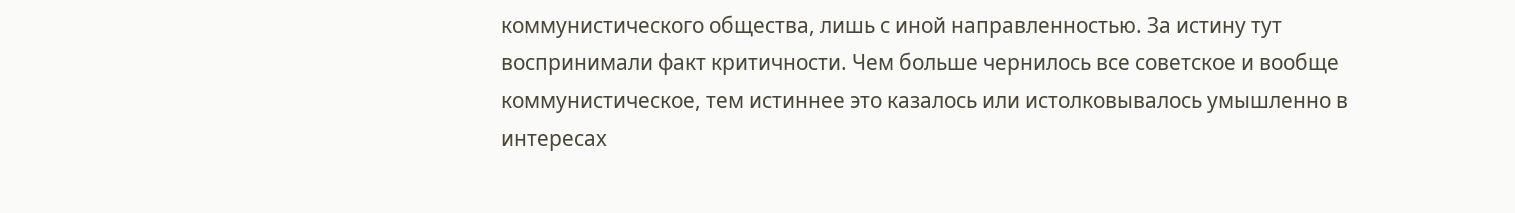коммунистического общества, лишь с иной направленностью. За истину тут воспринимали факт критичности. Чем больше чернилось все советское и вообще коммунистическое, тем истиннее это казалось или истолковывалось умышленно в интересах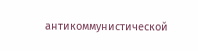антикоммунистической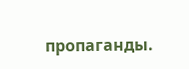пропаганды.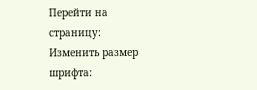Перейти на страницу:
Изменить размер шрифта: